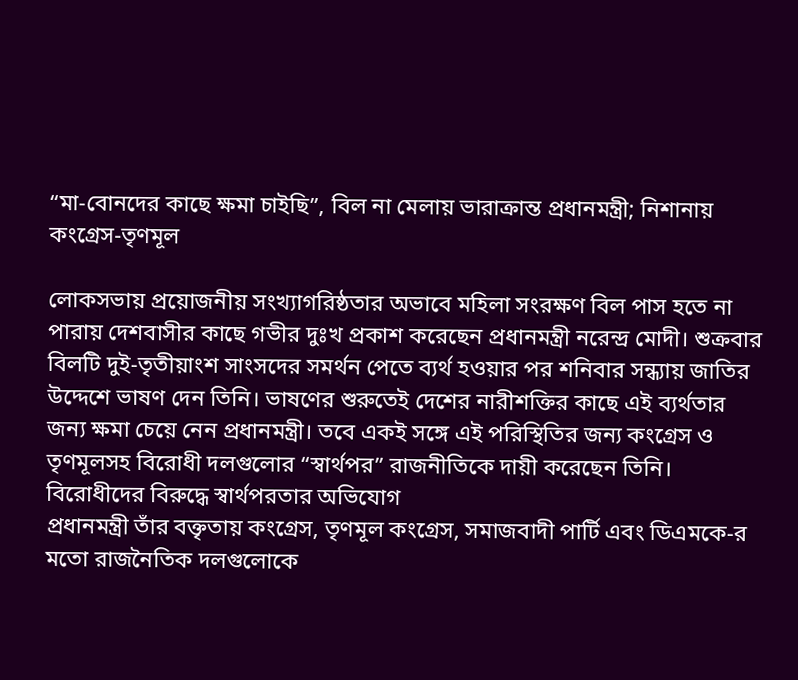“মা-বোনদের কাছে ক্ষমা চাইছি”, বিল না মেলায় ভারাক্রান্ত প্রধানমন্ত্রী; নিশানায় কংগ্রেস-তৃণমূল

লোকসভায় প্রয়োজনীয় সংখ্যাগরিষ্ঠতার অভাবে মহিলা সংরক্ষণ বিল পাস হতে না পারায় দেশবাসীর কাছে গভীর দুঃখ প্রকাশ করেছেন প্রধানমন্ত্রী নরেন্দ্র মোদী। শুক্রবার বিলটি দুই-তৃতীয়াংশ সাংসদের সমর্থন পেতে ব্যর্থ হওয়ার পর শনিবার সন্ধ্যায় জাতির উদ্দেশে ভাষণ দেন তিনি। ভাষণের শুরুতেই দেশের নারীশক্তির কাছে এই ব্যর্থতার জন্য ক্ষমা চেয়ে নেন প্রধানমন্ত্রী। তবে একই সঙ্গে এই পরিস্থিতির জন্য কংগ্রেস ও তৃণমূলসহ বিরোধী দলগুলোর “স্বার্থপর” রাজনীতিকে দায়ী করেছেন তিনি।
বিরোধীদের বিরুদ্ধে স্বার্থপরতার অভিযোগ
প্রধানমন্ত্রী তাঁর বক্তৃতায় কংগ্রেস, তৃণমূল কংগ্রেস, সমাজবাদী পার্টি এবং ডিএমকে-র মতো রাজনৈতিক দলগুলোকে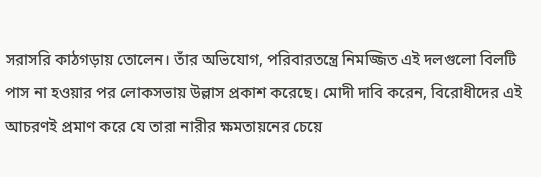সরাসরি কাঠগড়ায় তোলেন। তাঁর অভিযোগ, পরিবারতন্ত্রে নিমজ্জিত এই দলগুলো বিলটি পাস না হওয়ার পর লোকসভায় উল্লাস প্রকাশ করেছে। মোদী দাবি করেন, বিরোধীদের এই আচরণই প্রমাণ করে যে তারা নারীর ক্ষমতায়নের চেয়ে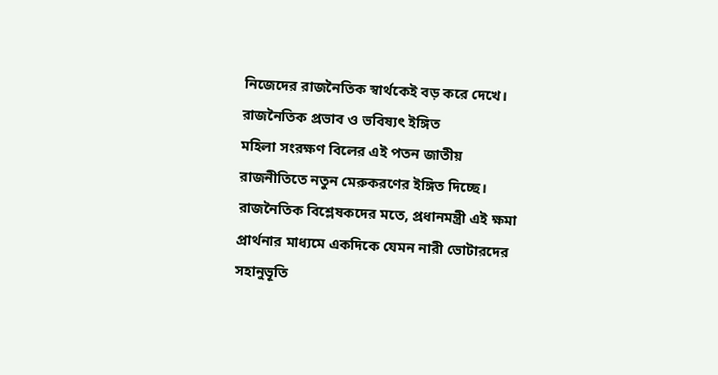নিজেদের রাজনৈতিক স্বার্থকেই বড় করে দেখে।
রাজনৈতিক প্রভাব ও ভবিষ্যৎ ইঙ্গিত
মহিলা সংরক্ষণ বিলের এই পতন জাতীয় রাজনীতিতে নতুন মেরুকরণের ইঙ্গিত দিচ্ছে। রাজনৈতিক বিশ্লেষকদের মতে, প্রধানমন্ত্রী এই ক্ষমা প্রার্থনার মাধ্যমে একদিকে যেমন নারী ভোটারদের সহানুভূতি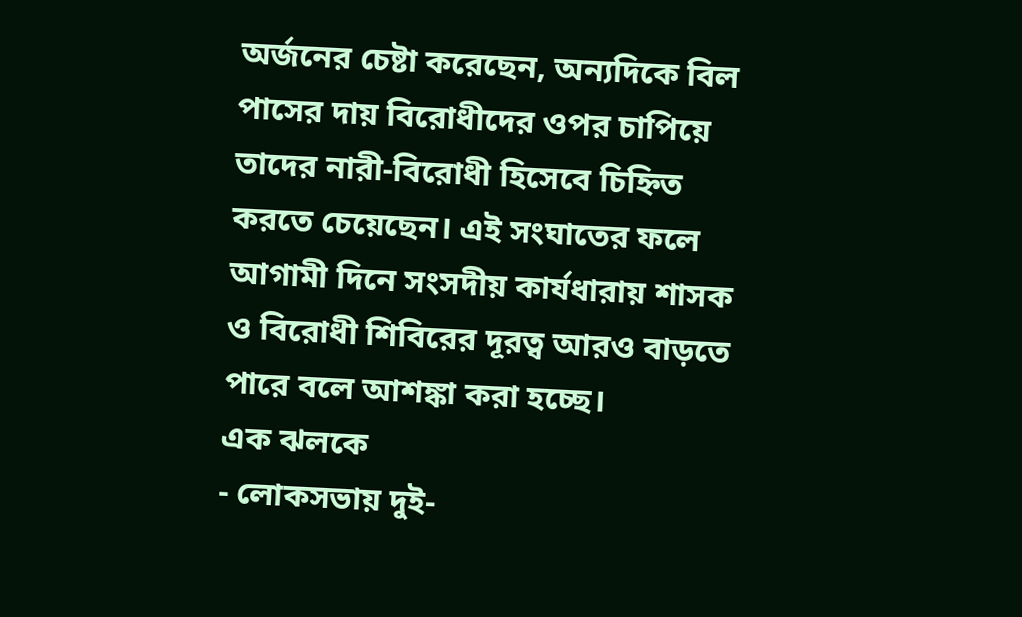অর্জনের চেষ্টা করেছেন, অন্যদিকে বিল পাসের দায় বিরোধীদের ওপর চাপিয়ে তাদের নারী-বিরোধী হিসেবে চিহ্নিত করতে চেয়েছেন। এই সংঘাতের ফলে আগামী দিনে সংসদীয় কার্যধারায় শাসক ও বিরোধী শিবিরের দূরত্ব আরও বাড়তে পারে বলে আশঙ্কা করা হচ্ছে।
এক ঝলকে
- লোকসভায় দুই-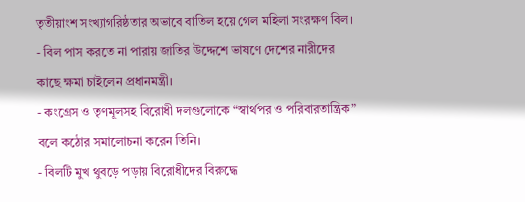তৃতীয়াংশ সংখ্যাগরিষ্ঠতার অভাবে বাতিল হয়ে গেল মহিলা সংরক্ষণ বিল।
- বিল পাস করতে না পারায় জাতির উদ্দেশে ভাষণে দেশের নারীদের কাছে ক্ষমা চাইলেন প্রধানমন্ত্রী।
- কংগ্রেস ও তৃণমূলসহ বিরোধী দলগুলোকে “স্বার্থপর ও পরিবারতান্ত্রিক” বলে কঠোর সমালোচনা করেন তিনি।
- বিলটি মুখ থুবড়ে পড়ায় বিরোধীদের বিরুদ্ধে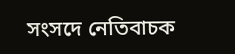সংসদে নেতিবাচক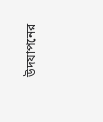উদযাপনের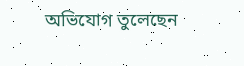অভিযোগ তুলেছেন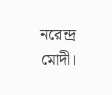নরেন্দ্র মোদী।